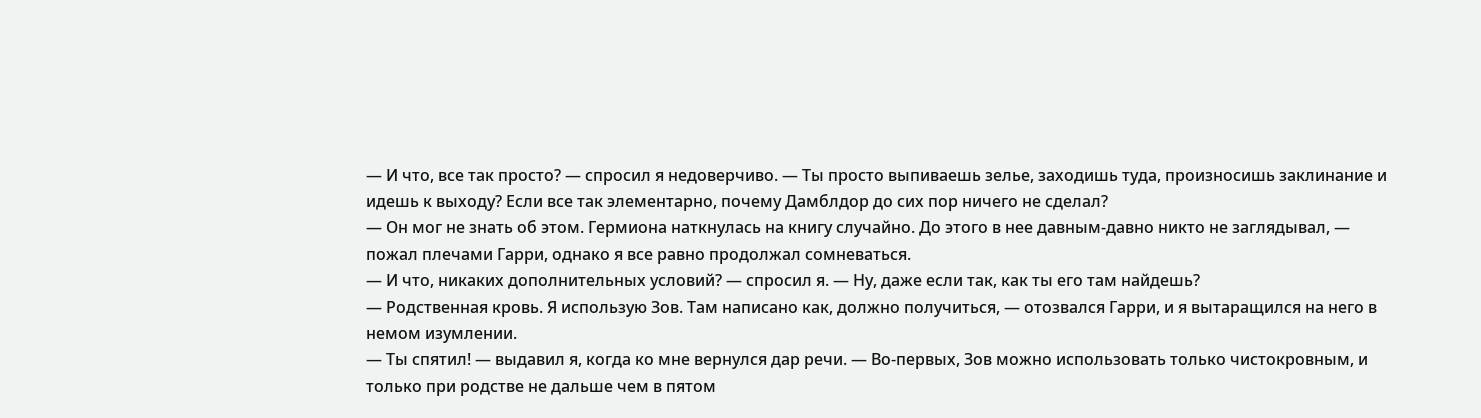— И что, все так просто? — спросил я недоверчиво. — Ты просто выпиваешь зелье, заходишь туда, произносишь заклинание и идешь к выходу? Если все так элементарно, почему Дамблдор до сих пор ничего не сделал?
— Он мог не знать об этом. Гермиона наткнулась на книгу случайно. До этого в нее давным-давно никто не заглядывал, — пожал плечами Гарри, однако я все равно продолжал сомневаться.
— И что, никаких дополнительных условий? — спросил я. — Ну, даже если так, как ты его там найдешь?
— Родственная кровь. Я использую Зов. Там написано как, должно получиться, — отозвался Гарри, и я вытаращился на него в немом изумлении.
— Ты спятил! — выдавил я, когда ко мне вернулся дар речи. — Во-первых, Зов можно использовать только чистокровным, и только при родстве не дальше чем в пятом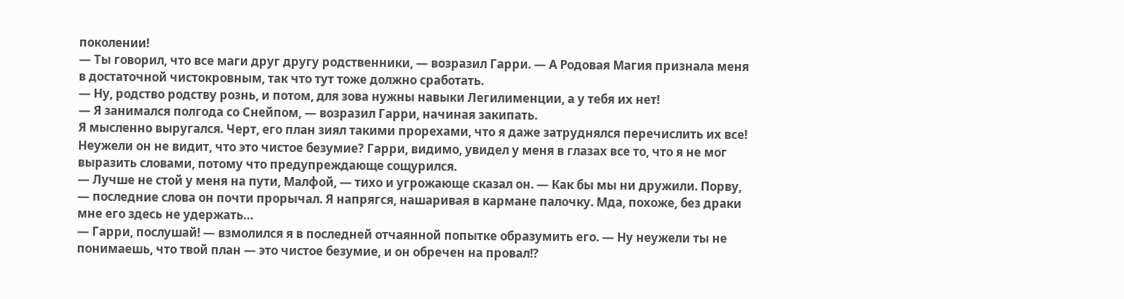поколении!
— Ты говорил, что все маги друг другу родственники, — возразил Гарри. — А Родовая Магия признала меня в достаточной чистокровным, так что тут тоже должно сработать.
— Ну, родство родству рознь, и потом, для зова нужны навыки Легилименции, а у тебя их нет!
— Я занимался полгода со Снейпом, — возразил Гарри, начиная закипать.
Я мысленно выругался. Черт, его план зиял такими прорехами, что я даже затруднялся перечислить их все! Неужели он не видит, что это чистое безумие? Гарри, видимо, увидел у меня в глазах все то, что я не мог выразить словами, потому что предупреждающе сощурился.
— Лучше не стой у меня на пути, Малфой, — тихо и угрожающе сказал он. — Как бы мы ни дружили. Порву, — последние слова он почти прорычал. Я напрягся, нашаривая в кармане палочку. Мда, похоже, без драки мне его здесь не удержать…
— Гарри, послушай! — взмолился я в последней отчаянной попытке образумить его. — Ну неужели ты не понимаешь, что твой план — это чистое безумие, и он обречен на провал!?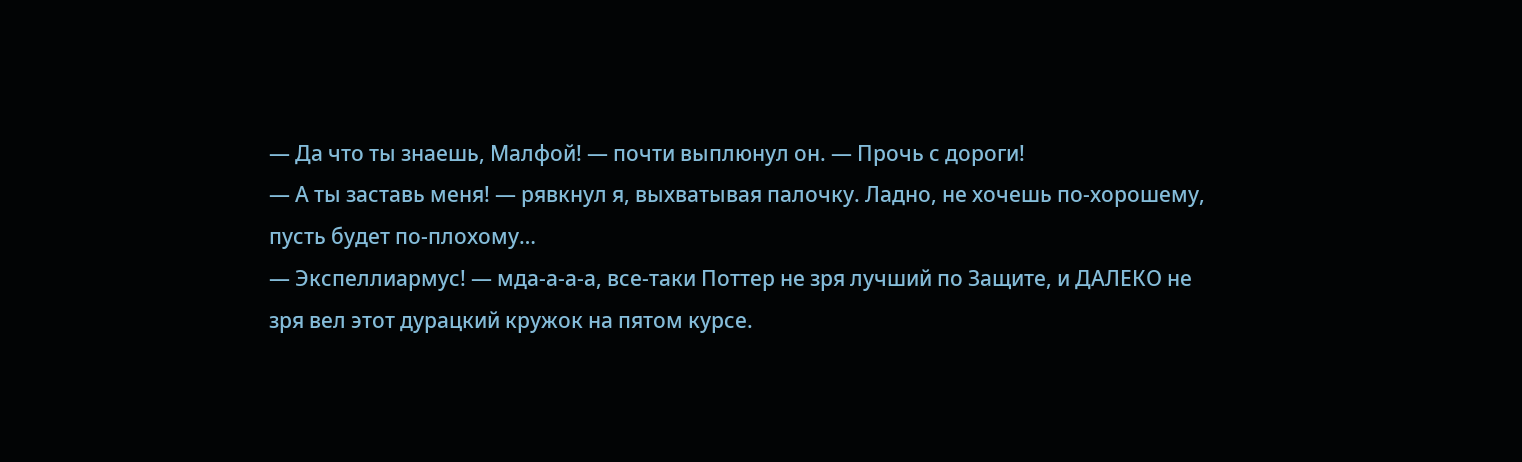— Да что ты знаешь, Малфой! — почти выплюнул он. — Прочь с дороги!
— А ты заставь меня! — рявкнул я, выхватывая палочку. Ладно, не хочешь по-хорошему, пусть будет по-плохому…
— Экспеллиармус! — мда-а-а-а, все-таки Поттер не зря лучший по Защите, и ДАЛЕКО не зря вел этот дурацкий кружок на пятом курсе.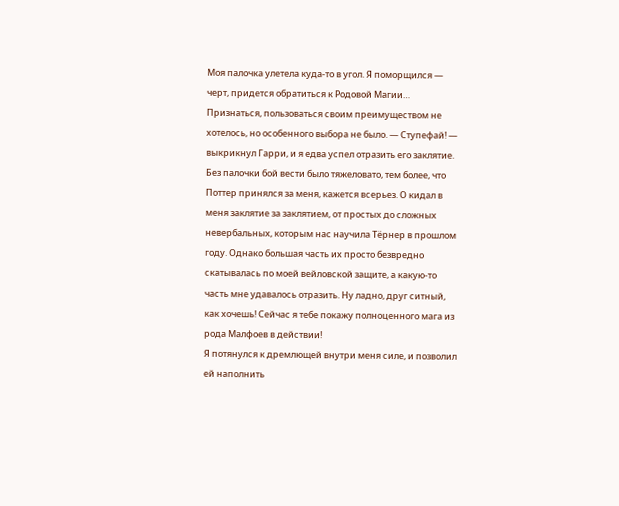Моя палочка улетела куда-то в угол. Я поморщился — черт, придется обратиться к Родовой Магии… Признаться, пользоваться своим преимуществом не хотелось, но особенного выбора не было. — Ступефай! — выкрикнул Гарри, и я едва успел отразить его заклятие. Без палочки бой вести было тяжеловато, тем более, что Поттер принялся за меня, кажется всерьез. О кидал в меня заклятие за заклятием, от простых до сложных невербальных, которым нас научила Тёрнер в прошлом году. Однако большая часть их просто безвредно скатывалась по моей вейловской защите, а какую-то часть мне удавалось отразить. Ну ладно, друг ситный, как хочешь! Сейчас я тебе покажу полноценного мага из рода Малфоев в действии!
Я потянулся к дремлющей внутри меня силе, и позволил ей наполнить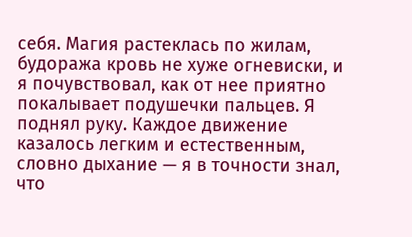себя. Магия растеклась по жилам, будоража кровь не хуже огневиски, и я почувствовал, как от нее приятно покалывает подушечки пальцев. Я поднял руку. Каждое движение казалось легким и естественным, словно дыхание — я в точности знал, что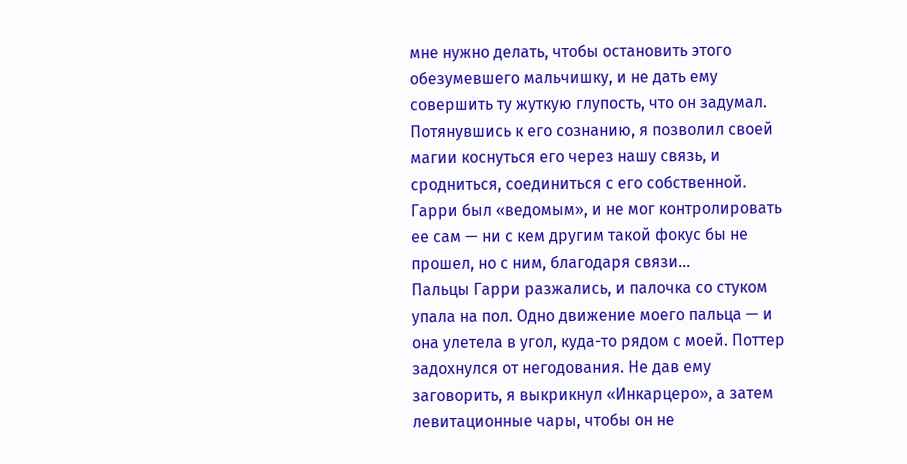мне нужно делать, чтобы остановить этого обезумевшего мальчишку, и не дать ему совершить ту жуткую глупость, что он задумал. Потянувшись к его сознанию, я позволил своей магии коснуться его через нашу связь, и сродниться, соединиться с его собственной. Гарри был «ведомым», и не мог контролировать ее сам — ни с кем другим такой фокус бы не прошел, но с ним, благодаря связи…
Пальцы Гарри разжались, и палочка со стуком упала на пол. Одно движение моего пальца — и она улетела в угол, куда-то рядом с моей. Поттер задохнулся от негодования. Не дав ему заговорить, я выкрикнул «Инкарцеро», а затем левитационные чары, чтобы он не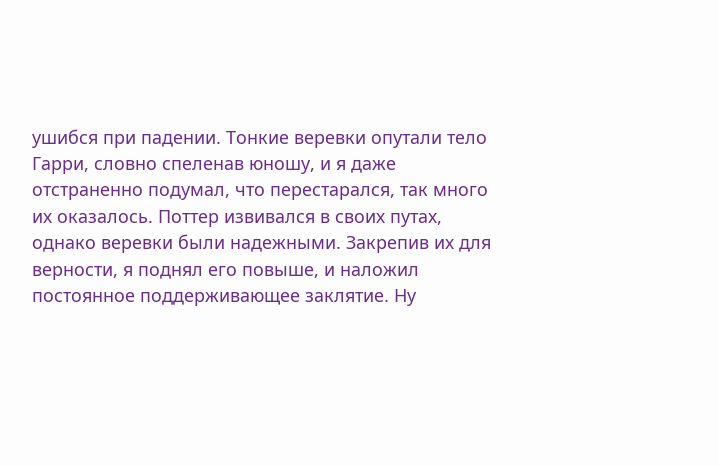ушибся при падении. Тонкие веревки опутали тело Гарри, словно спеленав юношу, и я даже отстраненно подумал, что перестарался, так много их оказалось. Поттер извивался в своих путах, однако веревки были надежными. Закрепив их для верности, я поднял его повыше, и наложил постоянное поддерживающее заклятие. Ну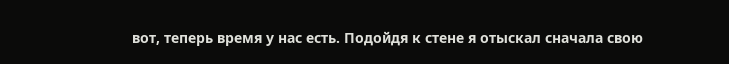вот, теперь время у нас есть. Подойдя к стене я отыскал сначала свою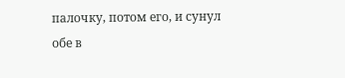палочку, потом его, и сунул обе в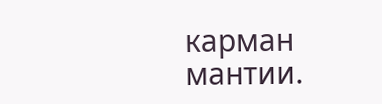карман мантии.